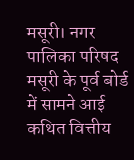मसूरी। नगर पालिका परिषद मसूरी के पूर्व बोर्ड में सामने आई कथित वित्तीय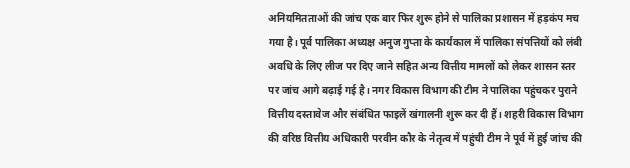अनियमितताओं की जांच एक बार फिर शुरू होने से पालिका प्रशासन में हड़कंप मच गया है। पूर्व पालिका अध्यक्ष अनुज गुप्ता के कार्यकाल में पालिका संपत्तियों को लंबी अवधि के लिए लीज पर दिए जाने सहित अन्य वित्तीय मामलों को लेकर शासन स्तर पर जांच आगे बढ़ाई गई है। नगर विकास विभाग की टीम ने पालिका पहुंचकर पुराने वित्तीय दस्तावेज और संबंधित फाइलें खंगालनी शुरू कर दी हैं। शहरी विकास विभाग की वरिष्ठ वित्तीय अधिकारी परवीन कौर के नेतृत्व में पहुंची टीम ने पूर्व में हुई जांच की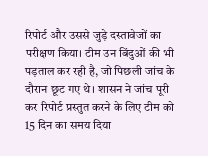रिपोर्ट और उससे जुड़े दस्तावेजों का परीक्षण किया। टीम उन बिंदुओं की भी पड़ताल कर रही है, जो पिछली जांच के दौरान छूट गए थे। शासन ने जांच पूरी कर रिपोर्ट प्रस्तुत करने के लिए टीम को 15 दिन का समय दिया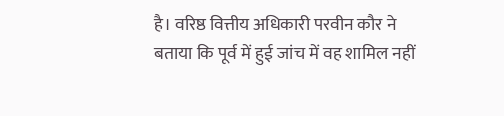है। वरिष्ठ वित्तीय अधिकारी परवीन कौर ने बताया कि पूर्व में हुई जांच में वह शामिल नहीं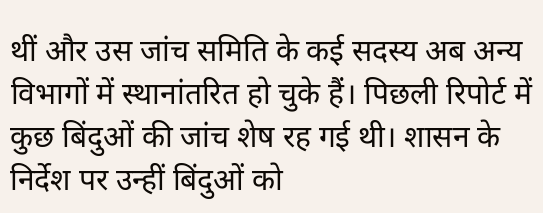थीं और उस जांच समिति के कई सदस्य अब अन्य विभागों में स्थानांतरित हो चुके हैं। पिछली रिपोर्ट में कुछ बिंदुओं की जांच शेष रह गई थी। शासन के निर्देश पर उन्हीं बिंदुओं को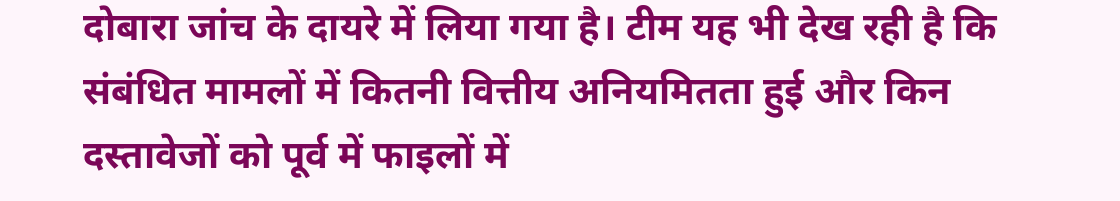दोबारा जांच के दायरे में लिया गया है। टीम यह भी देख रही है कि संबंधित मामलों में कितनी वित्तीय अनियमितता हुई और किन दस्तावेजों को पूर्व में फाइलों में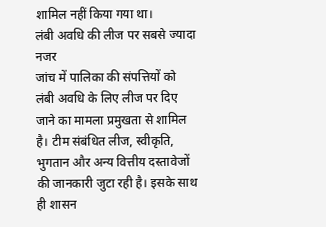शामिल नहीं किया गया था।
लंबी अवधि की लीज पर सबसे ज्यादा नजर
जांच में पालिका की संपत्तियों को लंबी अवधि के लिए लीज पर दिए जाने का मामला प्रमुखता से शामिल है। टीम संबंधित लीज, स्वीकृति, भुगतान और अन्य वित्तीय दस्तावेजों की जानकारी जुटा रही है। इसके साथ ही शासन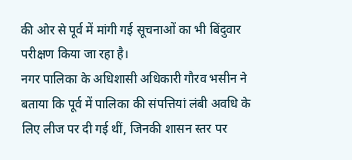की ओर से पूर्व में मांगी गई सूचनाओं का भी बिंदुवार परीक्षण किया जा रहा है।
नगर पालिका के अधिशासी अधिकारी गौरव भसीन ने बताया कि पूर्व में पालिका की संपत्तियां लंबी अवधि के लिए लीज पर दी गई थीं, जिनकी शासन स्तर पर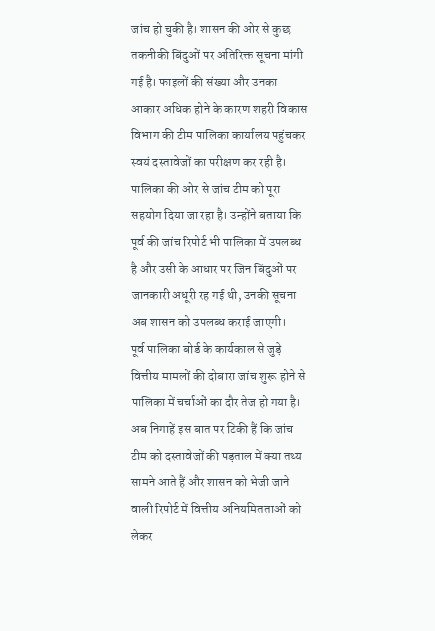जांच हो चुकी है। शासन की ओर से कुछ तकनीकी बिंदुओं पर अतिरिक्त सूचना मांगी गई है। फाइलों की संख्या और उनका आकार अधिक होने के कारण शहरी विकास विभाग की टीम पालिका कार्यालय पहुंचकर स्वयं दस्तावेजों का परीक्षण कर रही है। पालिका की ओर से जांच टीम को पूरा सहयोग दिया जा रहा है। उन्होंने बताया कि पूर्व की जांच रिपोर्ट भी पालिका में उपलब्ध है और उसी के आधार पर जिन बिंदुओं पर जानकारी अधूरी रह गई थी, उनकी सूचना अब शासन को उपलब्ध कराई जाएगी।
पूर्व पालिका बोर्ड के कार्यकाल से जुड़े वित्तीय मामलों की दोबारा जांच शुरू होने से पालिका में चर्चाओं का दौर तेज हो गया है। अब निगाहें इस बात पर टिकी हैं कि जांच टीम को दस्तावेजों की पड़ताल में क्या तथ्य सामने आते हैं और शासन को भेजी जाने वाली रिपोर्ट में वित्तीय अनियमितताओं को लेकर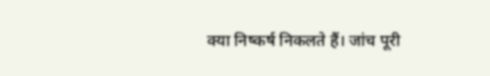क्या निष्कर्ष निकलते हैं। जांच पूरी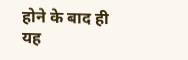होने के बाद ही यह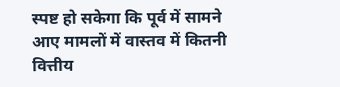स्पष्ट हो सकेगा कि पूर्व में सामने आए मामलों में वास्तव में कितनी वित्तीय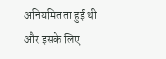अनियमितता हुई थी और इसके लिए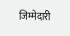जिम्मेदारी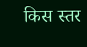किस स्तर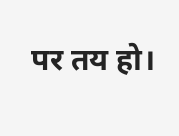पर तय हो।